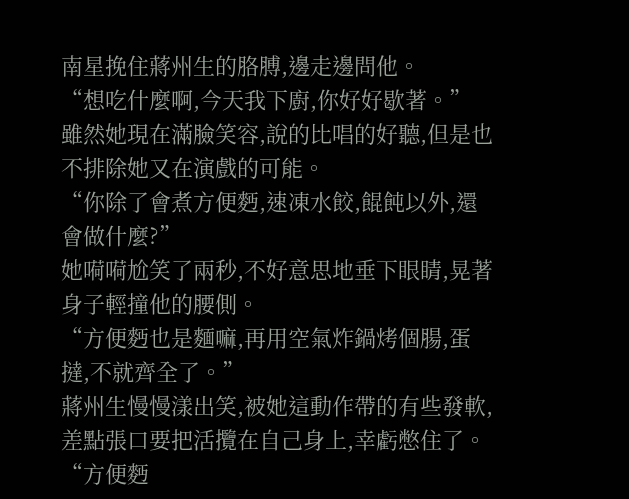南星挽住蔣州生的胳膊,邊走邊問他。
“想吃什麼啊,今天我下廚,你好好歇著。”
雖然她現在滿臉笑容,說的比唱的好聽,但是也不排除她又在演戲的可能。
“你除了會煮方便麪,速凍水餃,餛飩以外,還會做什麼?”
她嗬嗬尬笑了兩秒,不好意思地垂下眼睛,晃著身子輕撞他的腰側。
“方便麪也是麵嘛,再用空氣炸鍋烤個腸,蛋撻,不就齊全了。”
蔣州生慢慢漾出笑,被她這動作帶的有些發軟,差點張口要把活攬在自己身上,幸虧憋住了。
“方便麪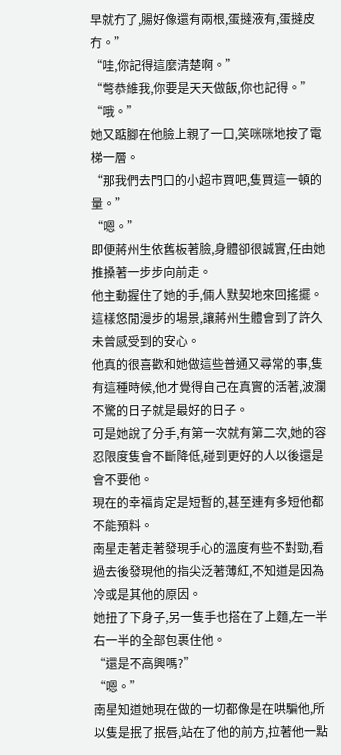早就冇了,腸好像還有兩根,蛋撻液有,蛋撻皮冇。”
“哇,你記得這麼清楚啊。”
“彆恭維我,你要是天天做飯,你也記得。”
“哦。”
她又踮腳在他臉上親了一口,笑咪咪地按了電梯一層。
“那我們去門口的小超市買吧,隻買這一頓的量。”
“嗯。”
即便蔣州生依舊板著臉,身體卻很誠實,任由她推搡著一步步向前走。
他主動握住了她的手,倆人默契地來回搖擺。
這樣悠閒漫步的場景,讓蔣州生體會到了許久未曾感受到的安心。
他真的很喜歡和她做這些普通又尋常的事,隻有這種時候,他才覺得自己在真實的活著,波瀾不驚的日子就是最好的日子。
可是她說了分手,有第一次就有第二次,她的容忍限度隻會不斷降低,碰到更好的人以後還是會不要他。
現在的幸福肯定是短暫的,甚至連有多短他都不能預料。
南星走著走著發現手心的溫度有些不對勁,看過去後發現他的指尖泛著薄紅,不知道是因為冷或是其他的原因。
她扭了下身子,另一隻手也搭在了上麵,左一半右一半的全部包裹住他。
“還是不高興嗎?”
“嗯。”
南星知道她現在做的一切都像是在哄騙他,所以隻是抿了抿唇,站在了他的前方,拉著他一點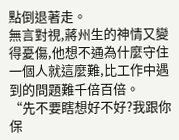點倒退著走。
無言對視,蔣州生的神情又變得憂傷,他想不通為什麼守住一個人就這麼難,比工作中遇到的問題難千倍百倍。
“先不要瞎想好不好?我跟你保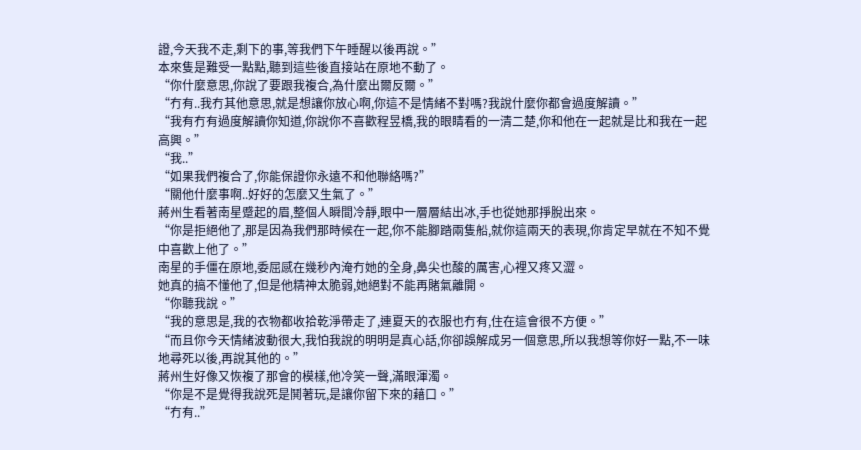證,今天我不走,剩下的事,等我們下午睡醒以後再說。”
本來隻是難受一點點,聽到這些後直接站在原地不動了。
“你什麼意思,你說了要跟我複合,為什麼出爾反爾。”
“冇有..我冇其他意思,就是想讓你放心啊,你這不是情緒不對嗎?我說什麼你都會過度解讀。”
“我有冇有過度解讀你知道,你說你不喜歡程昱橋,我的眼睛看的一清二楚,你和他在一起就是比和我在一起高興。”
“我..”
“如果我們複合了,你能保證你永遠不和他聯絡嗎?”
“關他什麼事啊..好好的怎麼又生氣了。”
蔣州生看著南星蹙起的眉,整個人瞬間冷靜,眼中一層層結出冰,手也從她那掙脫出來。
“你是拒絕他了,那是因為我們那時候在一起,你不能腳踏兩隻船,就你這兩天的表現,你肯定早就在不知不覺中喜歡上他了。”
南星的手僵在原地,委屈感在幾秒內淹冇她的全身,鼻尖也酸的厲害,心裡又疼又澀。
她真的搞不懂他了,但是他精神太脆弱,她絕對不能再賭氣離開。
“你聽我說。”
“我的意思是,我的衣物都收拾乾淨帶走了,連夏天的衣服也冇有,住在這會很不方便。”
“而且你今天情緒波動很大,我怕我說的明明是真心話,你卻誤解成另一個意思,所以我想等你好一點,不一味地尋死以後,再說其他的。”
蔣州生好像又恢複了那會的模樣,他冷笑一聲,滿眼渾濁。
“你是不是覺得我說死是鬨著玩,是讓你留下來的藉口。”
“冇有..”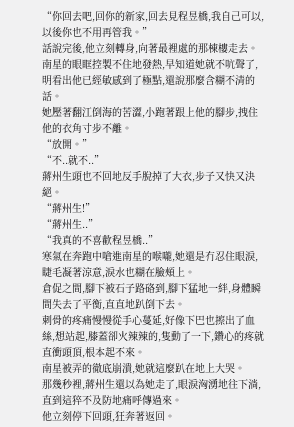“你回去吧,回你的新家,回去見程昱橋,我自己可以,以後你也不用再管我。”
話說完後,他立刻轉身,向著最裡處的那棟樓走去。
南星的眼眶控製不住地發熱,早知道她就不吭聲了,明看出他已經敏感到了極點,還說那麼含糊不清的話。
她壓著翻江倒海的苦澀,小跑著跟上他的腳步,拽住他的衣角寸步不離。
“放開。”
“不..就不..”
蔣州生頭也不回地反手脫掉了大衣,步子又快又決絕。
“蔣州生!”
“蔣州生..”
“我真的不喜歡程昱橋..”
寒氣在奔跑中嗆進南星的喉嚨,她還是冇忍住眼淚,睫毛凝著涼意,淚水也糊在臉頰上。
倉促之間,腳下被石子路硌到,腳下猛地一絆,身體瞬間失去了平衡,直直地趴倒下去。
刺骨的疼痛慢慢從手心蔓延,好像下巴也擦出了血絲,想站起,膝蓋卻火辣辣的,隻動了一下,鑽心的疼就直衝頭頂,根本起不來。
南星被弄的徹底崩潰,她就這麼趴在地上大哭。
那幾秒裡,蔣州生還以為她走了,眼淚洶湧地往下淌,直到這猝不及防地痛呼傳過來。
他立刻停下回頭,狂奔著返回。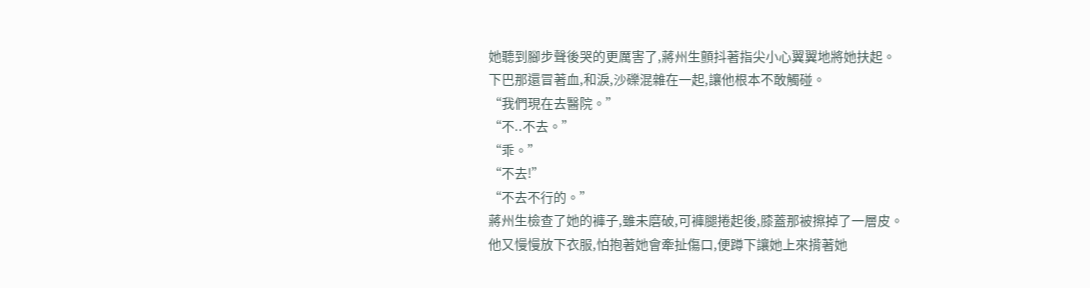她聽到腳步聲後哭的更厲害了,蔣州生顫抖著指尖小心翼翼地將她扶起。
下巴那還冒著血,和淚,沙礫混雜在一起,讓他根本不敢觸碰。
“我們現在去醫院。”
“不..不去。”
“乖。”
“不去!”
“不去不行的。”
蔣州生檢查了她的褲子,雖未磨破,可褲腿捲起後,膝蓋那被擦掉了一層皮。
他又慢慢放下衣服,怕抱著她會牽扯傷口,便蹲下讓她上來揹著她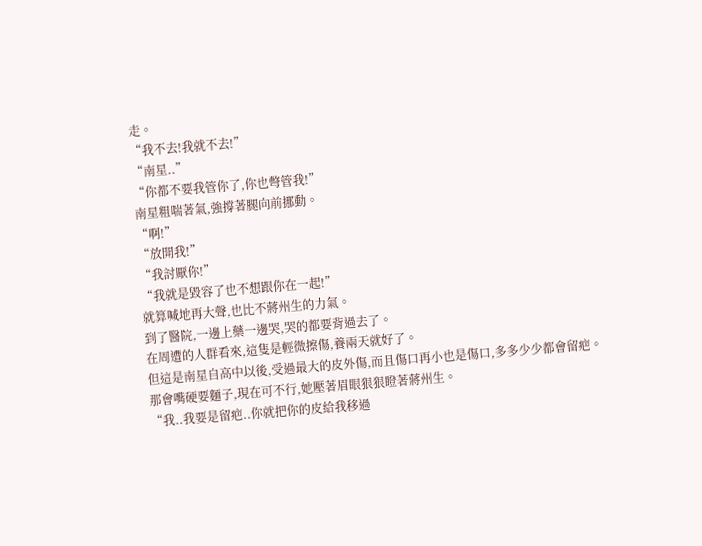走。
“我不去!我就不去!”
“南星..”
“你都不要我管你了,你也彆管我!”
南星粗喘著氣,強撐著腿向前挪動。
“啊!”
“放開我!”
“我討厭你!”
“我就是毀容了也不想跟你在一起!”
就算喊地再大聲,也比不蔣州生的力氣。
到了醫院,一邊上藥一邊哭,哭的都要背過去了。
在周遭的人群看來,這隻是輕微擦傷,養兩天就好了。
但這是南星自高中以後,受過最大的皮外傷,而且傷口再小也是傷口,多多少少都會留疤。
那會嘴硬要麵子,現在可不行,她壓著眉眼狠狠瞪著蔣州生。
“我..我要是留疤..你就把你的皮給我移過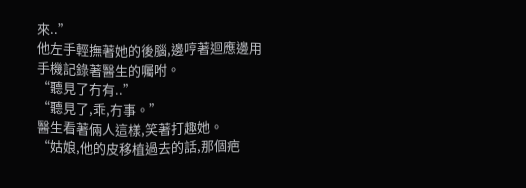來..”
他左手輕撫著她的後腦,邊哼著迴應邊用手機記錄著醫生的囑咐。
“聽見了冇有..”
“聽見了,乖,冇事。”
醫生看著倆人這樣,笑著打趣她。
“姑娘,他的皮移植過去的話,那個疤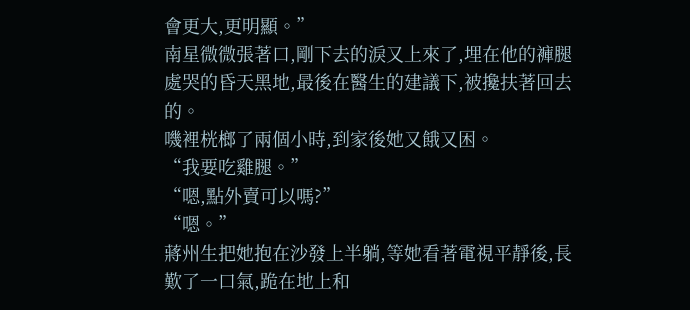會更大,更明顯。”
南星微微張著口,剛下去的淚又上來了,埋在他的褲腿處哭的昏天黑地,最後在醫生的建議下,被攙扶著回去的。
嘰裡桄榔了兩個小時,到家後她又餓又困。
“我要吃雞腿。”
“嗯,點外賣可以嗎?”
“嗯。”
蔣州生把她抱在沙發上半躺,等她看著電視平靜後,長歎了一口氣,跪在地上和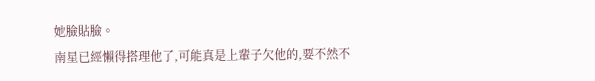她臉貼臉。
南星已經懶得搭理他了,可能真是上輩子欠他的,要不然不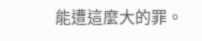能遭這麼大的罪。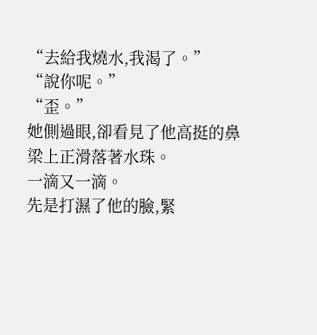“去給我燒水,我渴了。”
“說你呢。”
“歪。”
她側過眼,卻看見了他高挺的鼻梁上正滑落著水珠。
一滴又一滴。
先是打濕了他的臉,緊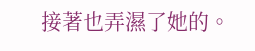接著也弄濕了她的。